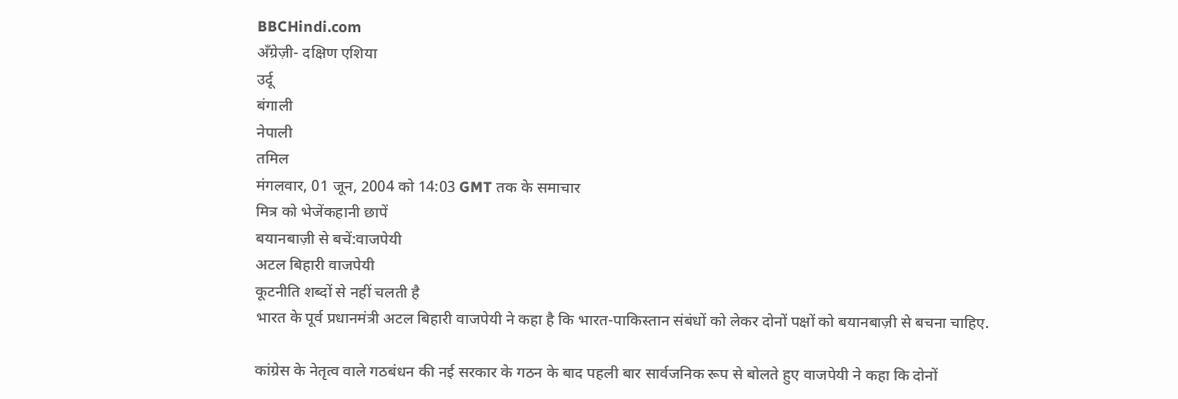BBCHindi.com
अँग्रेज़ी- दक्षिण एशिया
उर्दू
बंगाली
नेपाली
तमिल
मंगलवार, 01 जून, 2004 को 14:03 GMT तक के समाचार
मित्र को भेजेंकहानी छापें
बयानबाज़ी से बचें:वाजपेयी
अटल बिहारी वाजपेयी
कूटनीति शब्दों से नहीं चलती है
भारत के पूर्व प्रधानमंत्री अटल बिहारी वाजपेयी ने कहा है कि भारत-पाकिस्तान संबंधों को लेकर दोनों पक्षों को बयानबाज़ी से बचना चाहिए.

कांग्रेस के नेतृत्व वाले गठबंधन की नई सरकार के गठन के बाद पहली बार सार्वजनिक रूप से बोलते हुए वाजपेयी ने कहा कि दोनों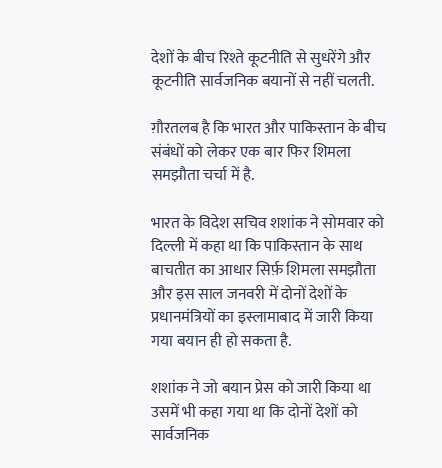देशों के बीच रिश्ते कूटनीति से सुधरेंगे और कूटनीति सार्वजनिक बयानों से नहीं चलती.

ग़ौरतलब है कि भारत और पाकिस्तान के बीच संबंधों को लेकर एक बार फिर शिमला समझौता चर्चा में है.

भारत के विदेश सचिव शशांक ने सोमवार को दिल्ली में कहा था कि पाकिस्तान के साथ बाचतीत का आधार सिर्फ़ शिमला समझौता और इस साल जनवरी में दोनों देशों के प्रधानमंत्रियों का इस्लामाबाद में जारी किया गया बयान ही हो सकता है.

शशांक ने जो बयान प्रेस को जारी किया था उसमें भी कहा गया था कि दोनों देशों को सार्वजनिक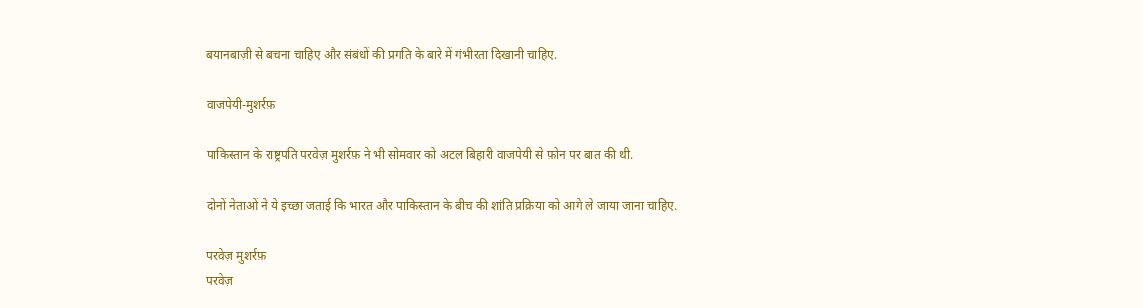बयानबाज़ी से बचना चाहिए और संबंधों की प्रगति के बारे में गंभीरता दिखानी चाहिए.

वाजपेयी-मुशर्रफ़

पाकिस्तान के राष्ट्रपति परवेज़ मुशर्रफ़ ने भी सोमवार को अटल बिहारी वाजपेयी से फ़ोन पर बात की थी.

दोनों नेताओं ने ये इच्छा जताई कि भारत और पाकिस्तान के बीच की शांति प्रक्रिया को आगे ले जाया जाना चाहिए.

परवेज़ मुशर्रफ़
परवेज़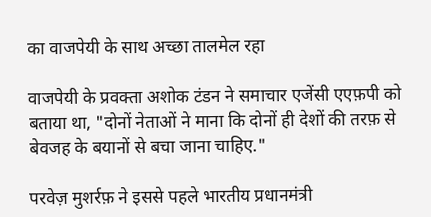का वाजपेयी के साथ अच्छा तालमेल रहा

वाजपेयी के प्रवक्ता अशोक टंडन ने समाचार एजेंसी एएफ़पी को बताया था, "दोनों नेताओं ने माना कि दोनों ही देशों की तरफ़ से बेवजह के बयानों से बचा जाना चाहिए."

परवेज़ मुशर्रफ़ ने इससे पहले भारतीय प्रधानमंत्री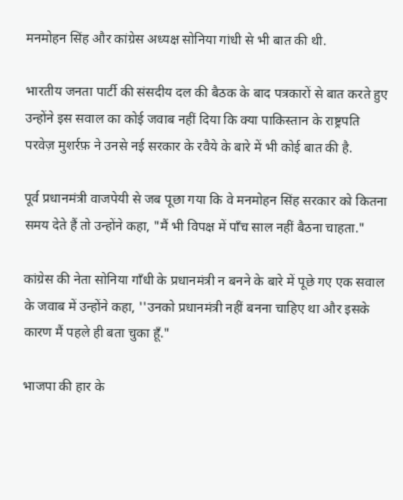मनमोहन सिंह और कांग्रेस अध्यक्ष सोनिया गांधी से भी बात की थी.

भारतीय जनता पार्टी की संसदीय दल की बैठक के बाद पत्रकारों से बात करते हुए उन्होंने इस सवाल का कोई जवाब नहीं दिया कि क्या पाकिस्तान के राष्ट्रपति परवेज़ मुशर्रफ़ ने उनसे नई सरकार के रवैये के बारे में भी कोई बात की है.

पूर्व प्रधानमंत्री वाजपेयी से जब पूछा गया कि वे मनमोहन सिंह सरकार को कितना समय देते हैं तो उन्होंने कहा, "मैं भी विपक्ष में पाँच साल नहीं बैठना चाहता."

कांग्रेस की नेता सोनिया गाँधी के प्रधानमंत्री न बनने के बारे में पूछे गए एक सवाल के जवाब में उन्होंने कहा, ''उनको प्रधानमंत्री नहीं बनना चाहिए था और इसके कारण मैं पहले ही बता चुका हूँ."

भाजपा की हार के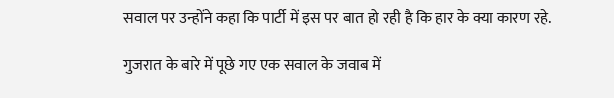सवाल पर उन्होंने कहा कि पार्टी में इस पर बात हो रही है कि हार के क्या कारण रहे.

गुजरात के बारे में पूछे गए एक सवाल के जवाब में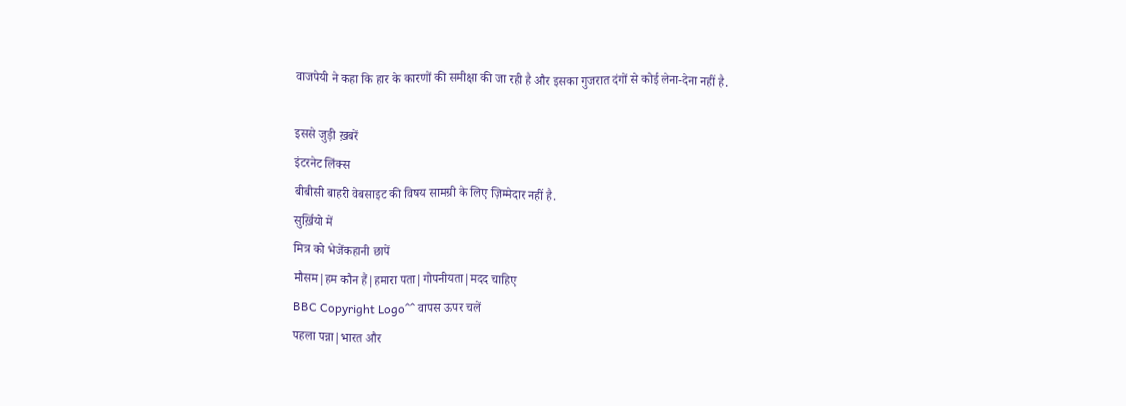वाजपेयी ने कहा कि हार के कारणों की समीक्षा की जा रही है और इसका गुजरात दंगों से कोई लेना-देना नहीं है.

इससे जुड़ी ख़बरें
इंटरनेट लिंक्स
बीबीसी बाहरी वेबसाइट की विषय सामग्री के लिए ज़िम्मेदार नहीं है.
सुर्ख़ियो में
मित्र को भेजेंकहानी छापें
मौसम|हम कौन हैं|हमारा पता|गोपनीयता|मदद चाहिए
BBC Copyright Logo^^ वापस ऊपर चलें
पहला पन्ना|भारत और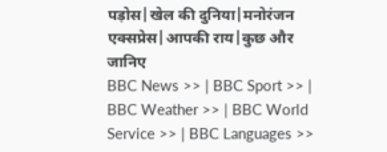पड़ोस|खेल की दुनिया|मनोरंजन एक्सप्रेस|आपकी राय|कुछ और जानिए
BBC News >> | BBC Sport >> | BBC Weather >> | BBC World Service >> | BBC Languages >>